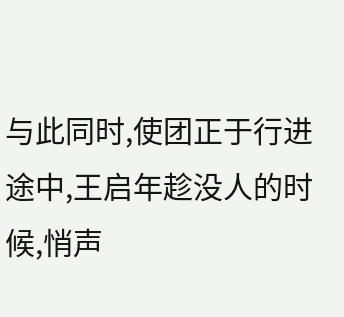与此同时,使团正于行进途中,王启年趁没人的时候,悄声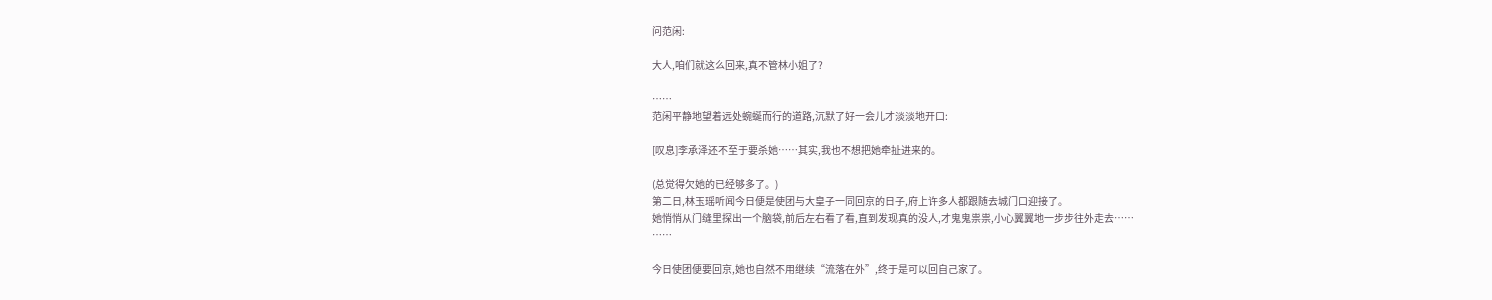问范闲:

大人,咱们就这么回来,真不管林小姐了?

……
范闲平静地望着远处蜿蜒而行的道路,沉默了好一会儿才淡淡地开口:

[叹息]李承泽还不至于要杀她……其实,我也不想把她牵扯进来的。

(总觉得欠她的已经够多了。)
第二日,林玉瑶听闻今日便是使团与大皇子一同回京的日子,府上许多人都跟随去城门口迎接了。
她悄悄从门缝里探出一个脑袋,前后左右看了看,直到发现真的没人,才鬼鬼祟祟,小心翼翼地一步步往外走去……
……

今日使团便要回京,她也自然不用继续“流落在外”,终于是可以回自己家了。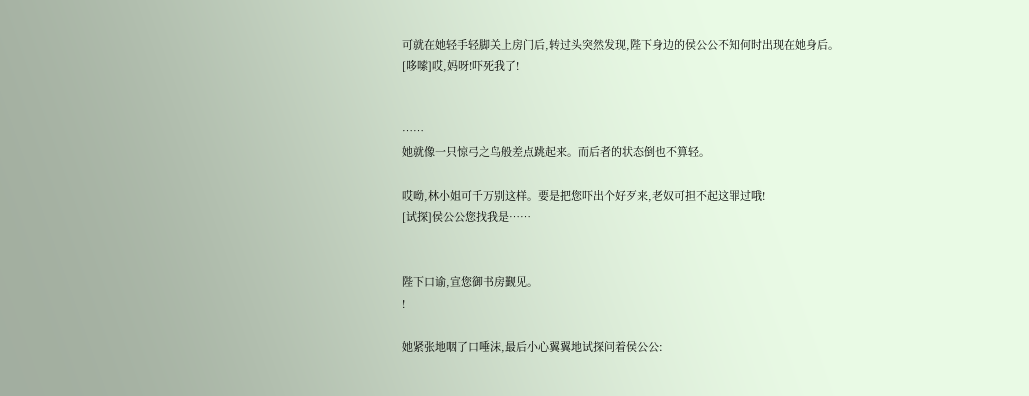可就在她轻手轻脚关上房门后,转过头突然发现,陛下身边的侯公公不知何时出现在她身后。
[哆嗦]哎,妈呀!吓死我了!


……
她就像一只惊弓之鸟般差点跳起来。而后者的状态倒也不算轻。

哎呦,林小姐可千万别这样。要是把您吓出个好歹来,老奴可担不起这罪过哦!
[试探]侯公公您找我是……


陛下口谕,宣您御书房觐见。
!

她紧张地咽了口唾沫,最后小心翼翼地试探问着侯公公: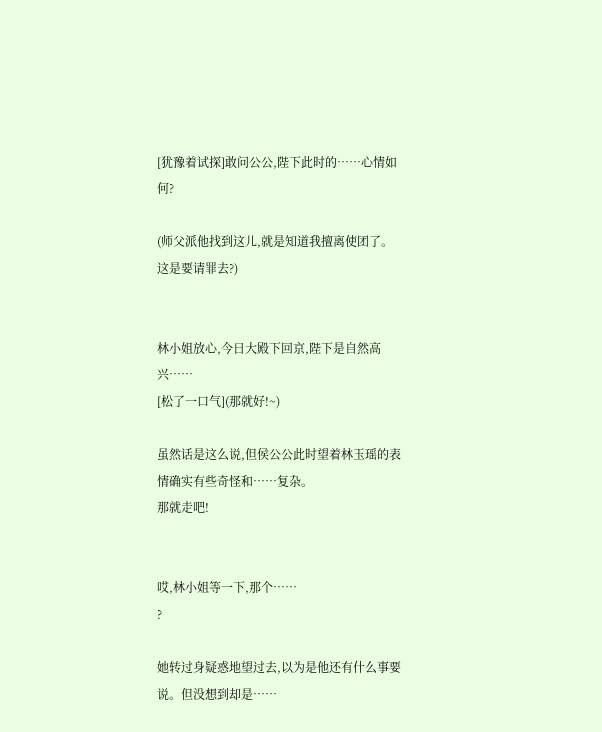[犹豫着试探]敢问公公,陛下此时的……心情如何?

(师父派他找到这儿,就是知道我擅离使团了。这是要请罪去?)


林小姐放心,今日大殿下回京,陛下是自然高兴……
[松了一口气](那就好!~)

虽然话是这么说,但侯公公此时望着林玉瑶的表情确实有些奇怪和……复杂。
那就走吧!


哎,林小姐等一下,那个……
?

她转过身疑惑地望过去,以为是他还有什么事要说。但没想到却是……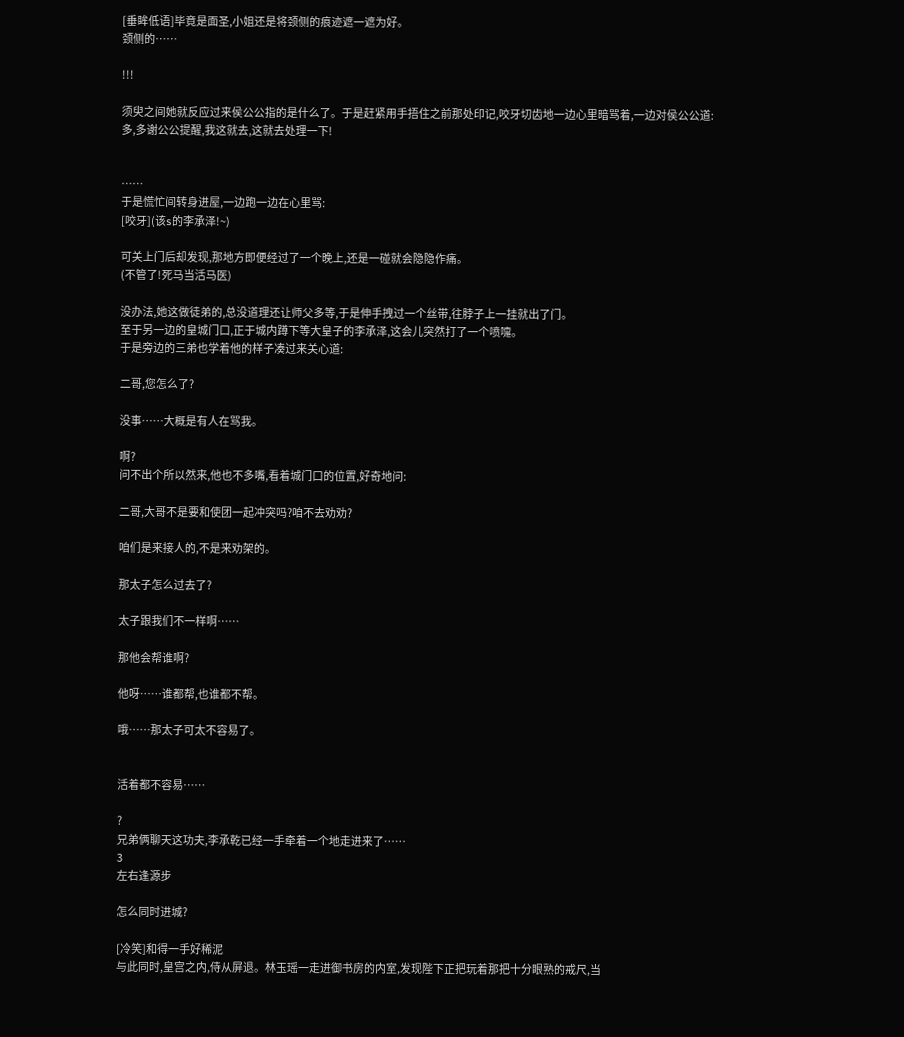[垂眸低语]毕竟是面圣,小姐还是将颈侧的痕迹遮一遮为好。
颈侧的……

!!!

须臾之间她就反应过来侯公公指的是什么了。于是赶紧用手捂住之前那处印记,咬牙切齿地一边心里暗骂着,一边对侯公公道:
多,多谢公公提醒,我这就去,这就去处理一下!


……
于是慌忙间转身进屋,一边跑一边在心里骂:
[咬牙](该s的李承泽!~)

可关上门后却发现,那地方即便经过了一个晚上,还是一碰就会隐隐作痛。
(不管了!死马当活马医)

没办法,她这做徒弟的,总没道理还让师父多等,于是伸手拽过一个丝带,往脖子上一挂就出了门。
至于另一边的皇城门口,正于城内蹲下等大皇子的李承泽,这会儿突然打了一个喷嚏。
于是旁边的三弟也学着他的样子凑过来关心道:

二哥,您怎么了?

没事……大概是有人在骂我。

啊?
问不出个所以然来,他也不多嘴,看着城门口的位置,好奇地问:

二哥,大哥不是要和使团一起冲突吗?咱不去劝劝?

咱们是来接人的,不是来劝架的。

那太子怎么过去了?

太子跟我们不一样啊……

那他会帮谁啊?

他呀……谁都帮,也谁都不帮。

哦……那太子可太不容易了。


活着都不容易……

?
兄弟俩聊天这功夫,李承乾已经一手牵着一个地走进来了……
3
左右逢源步

怎么同时进城?

[冷笑]和得一手好稀泥
与此同时,皇宫之内,侍从屏退。林玉瑶一走进御书房的内室,发现陛下正把玩着那把十分眼熟的戒尺,当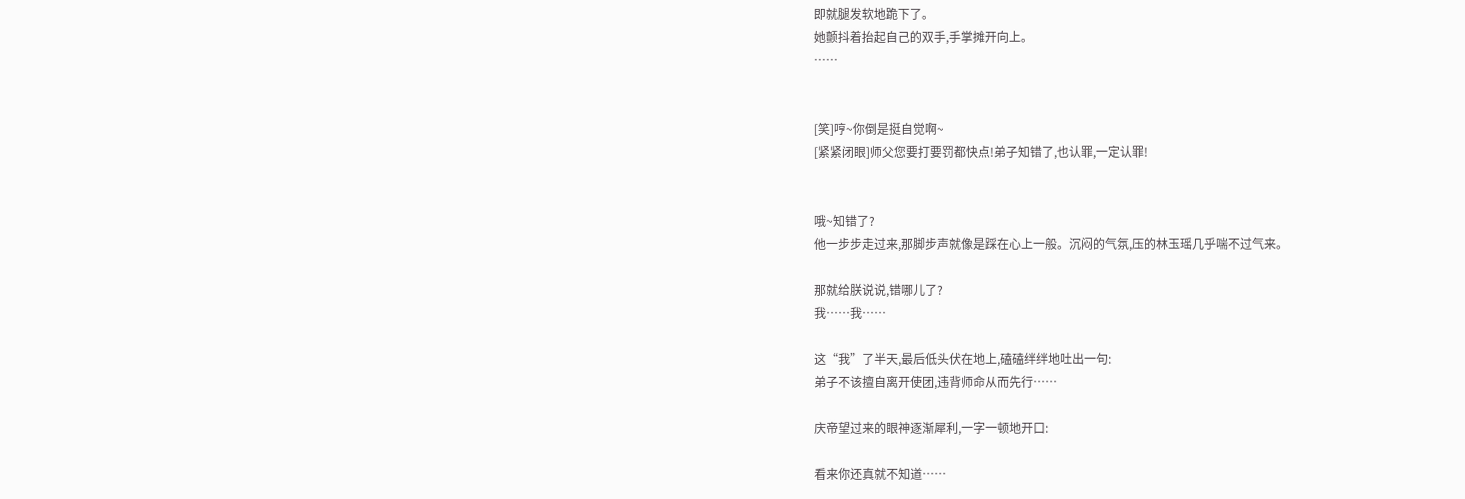即就腿发软地跪下了。
她颤抖着抬起自己的双手,手掌摊开向上。
……


[笑]哼~你倒是挺自觉啊~
[紧紧闭眼]师父您要打要罚都快点!弟子知错了,也认罪,一定认罪!


哦~知错了?
他一步步走过来,那脚步声就像是踩在心上一般。沉闷的气氛,压的林玉瑶几乎喘不过气来。

那就给朕说说,错哪儿了?
我……我……

这“我”了半天,最后低头伏在地上,磕磕绊绊地吐出一句:
弟子不该擅自离开使团,违背师命从而先行……

庆帝望过来的眼神逐渐犀利,一字一顿地开口:

看来你还真就不知道……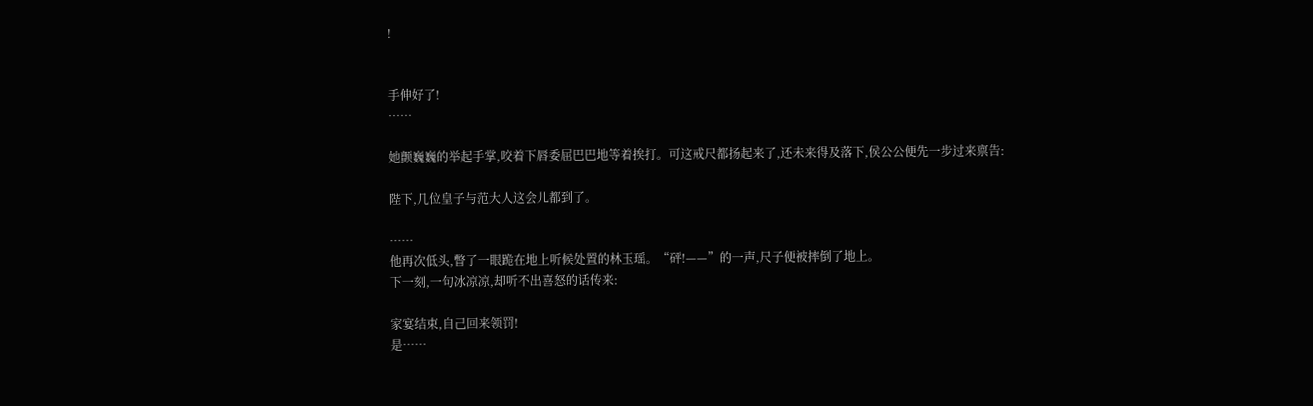!


手伸好了!
……

她颤巍巍的举起手掌,咬着下唇委屈巴巴地等着挨打。可这戒尺都扬起来了,还未来得及落下,侯公公便先一步过来禀告:

陛下,几位皇子与范大人这会儿都到了。

……
他再次低头,瞥了一眼跪在地上听候处置的林玉瑶。“砰!——”的一声,尺子便被摔倒了地上。
下一刻,一句冰凉凉,却听不出喜怒的话传来:

家宴结束,自己回来领罚!
是……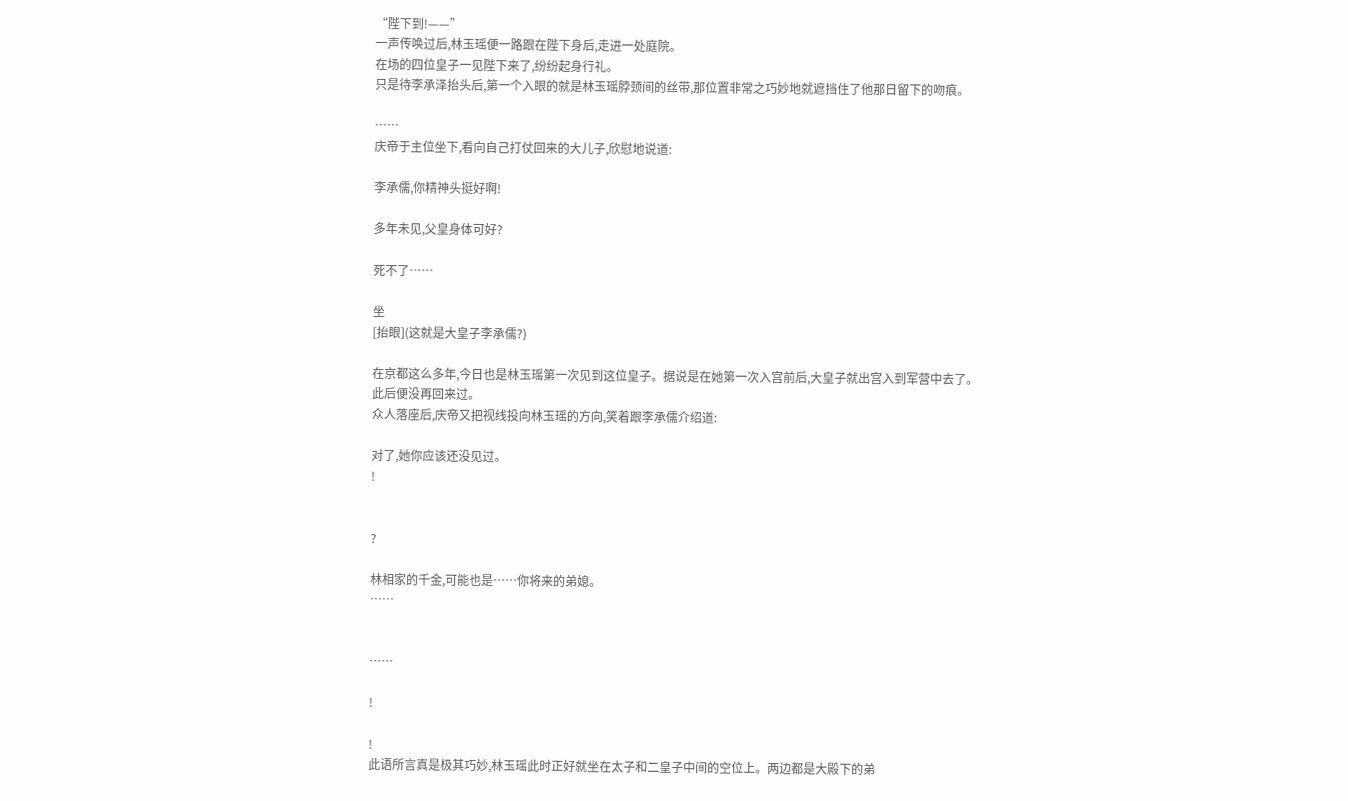“陛下到!——”
一声传唤过后,林玉瑶便一路跟在陛下身后,走进一处庭院。
在场的四位皇子一见陛下来了,纷纷起身行礼。
只是待李承泽抬头后,第一个入眼的就是林玉瑶脖颈间的丝带,那位置非常之巧妙地就遮挡住了他那日留下的吻痕。

……
庆帝于主位坐下,看向自己打仗回来的大儿子,欣慰地说道:

李承儒,你精神头挺好啊!

多年未见,父皇身体可好?

死不了……

坐
[抬眼](这就是大皇子李承儒?)

在京都这么多年,今日也是林玉瑶第一次见到这位皇子。据说是在她第一次入宫前后,大皇子就出宫入到军营中去了。
此后便没再回来过。
众人落座后,庆帝又把视线投向林玉瑶的方向,笑着跟李承儒介绍道:

对了,她你应该还没见过。
!


?

林相家的千金,可能也是……你将来的弟媳。
……


……

!

!
此语所言真是极其巧妙,林玉瑶此时正好就坐在太子和二皇子中间的空位上。两边都是大殿下的弟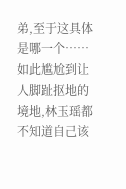弟,至于这具体是哪一个……
如此尴尬到让人脚趾抠地的境地,林玉瑶都不知道自己该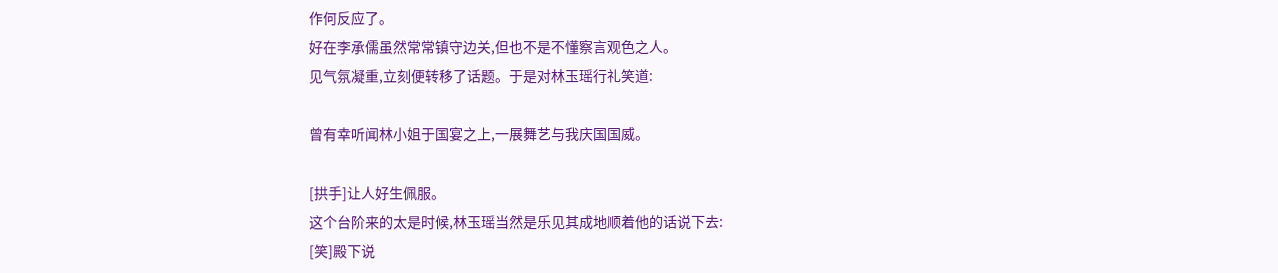作何反应了。
好在李承儒虽然常常镇守边关,但也不是不懂察言观色之人。
见气氛凝重,立刻便转移了话题。于是对林玉瑶行礼笑道:

曾有幸听闻林小姐于国宴之上,一展舞艺与我庆国国威。

[拱手]让人好生佩服。
这个台阶来的太是时候,林玉瑶当然是乐见其成地顺着他的话说下去:
[笑]殿下说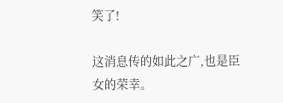笑了!

这消息传的如此之广,也是臣女的荣幸。